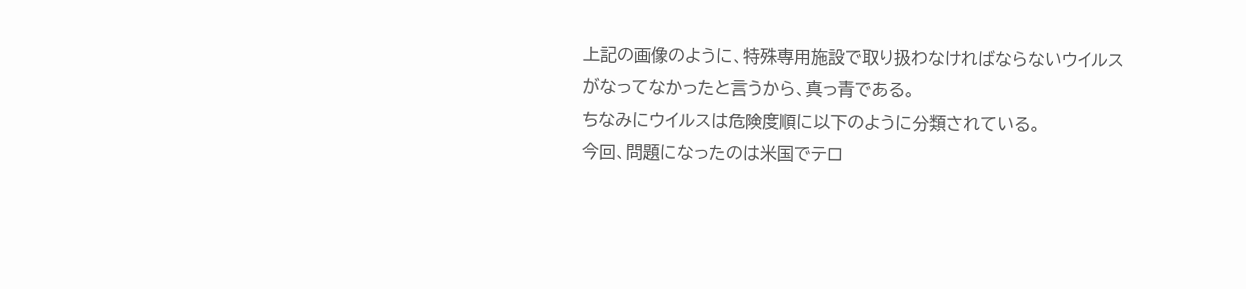上記の画像のように、特殊専用施設で取り扱わなければならないウイルスがなってなかったと言うから、真っ青である。
ちなみにウイルスは危険度順に以下のように分類されている。
今回、問題になったのは米国でテロ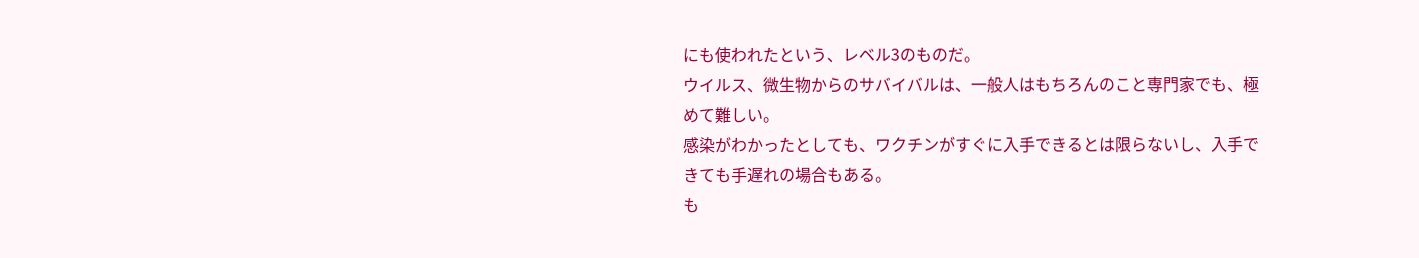にも使われたという、レベル3のものだ。
ウイルス、微生物からのサバイバルは、一般人はもちろんのこと専門家でも、極めて難しい。
感染がわかったとしても、ワクチンがすぐに入手できるとは限らないし、入手できても手遅れの場合もある。
も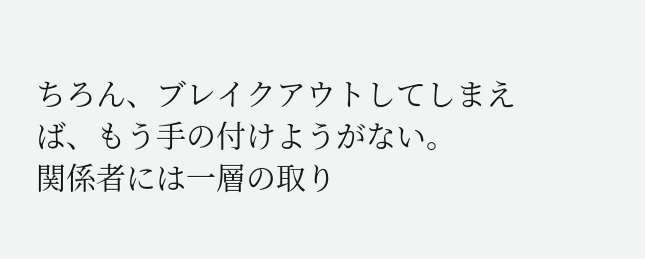ちろん、ブレイクアウトしてしまえば、もう手の付けようがない。
関係者には一層の取り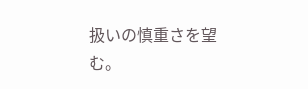扱いの慎重さを望む。